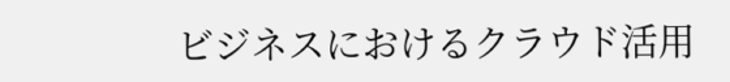ビジネスにおけるクラウド活用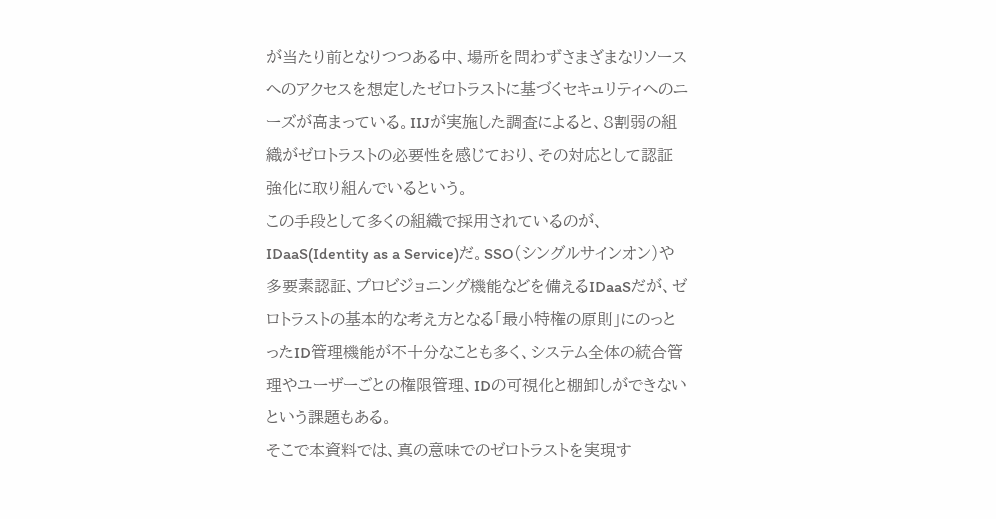が当たり前となりつつある中、場所を問わずさまざまなリソースへのアクセスを想定したゼロトラストに基づくセキュリティへのニーズが高まっている。IIJが実施した調査によると、8割弱の組織がゼロトラストの必要性を感じており、その対応として認証強化に取り組んでいるという。
この手段として多くの組織で採用されているのが、IDaaS(Identity as a Service)だ。SSO(シングルサインオン)や多要素認証、プロビジョニング機能などを備えるIDaaSだが、ゼロトラストの基本的な考え方となる「最小特権の原則」にのっとったID管理機能が不十分なことも多く、システム全体の統合管理やユーザーごとの権限管理、IDの可視化と棚卸しができないという課題もある。
そこで本資料では、真の意味でのゼロトラストを実現す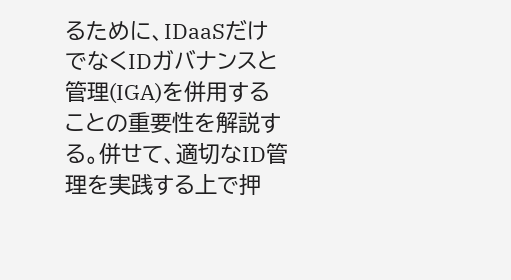るために、IDaaSだけでなくIDガバナンスと管理(IGA)を併用することの重要性を解説する。併せて、適切なID管理を実践する上で押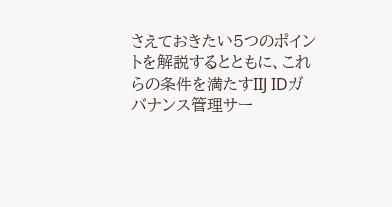さえておきたい5つのポイントを解説するとともに、これらの条件を満たすIIJ IDガバナンス管理サー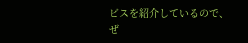ビスを紹介しているので、ぜ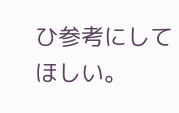ひ参考にしてほしい。